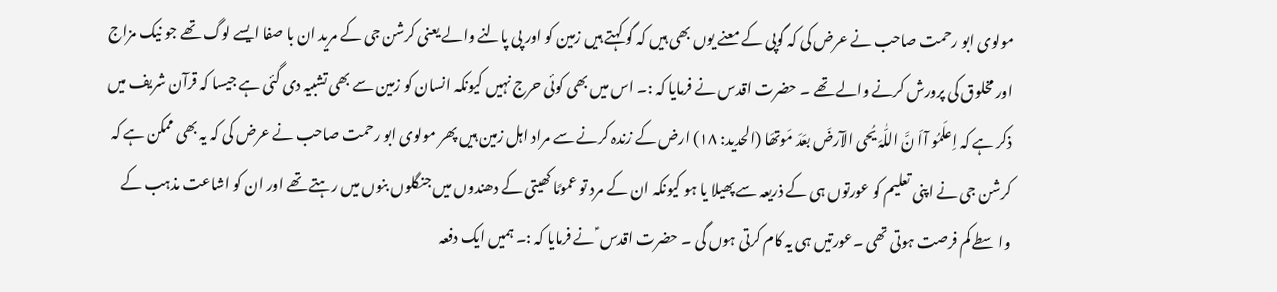مولوی ابو رحمت صاحب نے عرض کی کہ گوپی کے معنے یوں بھی ہیں کہ گو کہتے ہیں زمین کو اور پی پالنے والے یعنی کرشن جی کے مرید ان با صفا ایسے لوگ تھے جو نیک مزاج اور مخلوق کی پرورش کرنے والے تھے ۔ حضرت اقدس نے فرمایا کہ :۔ اس میں بھی کوئی حرج نہیں کیونکہ انسان کو زمین سے بھی تشبیہ دی گئی ہے جیسا کہ قرآن شریف میں ذکر ہے کہ اِعلَمُو آاَ نَّ اللّٰہَ یُحی الآرضَ بعَدَ مَوتھَا (الحدید: ۱۸) ارض کے زندہ کرنے سے مراد اہل زمین ہیں پھر مولوی ابو رحمت صاحب نے عرض کی کہ یہ بھی ممکن ہے کہ کرشن جی نے اپنی تعلیم کو عورتوں ہی کے ذریعہ سے پھیلا یا ہو کیونکہ ان کے مرد تو عمومًا کھیتی کے دھندوں میں جنگلوں بنوں میں رہتے تھے اور ان کو اشاعت مذہب کے واسطے کم فرصت ہوتی تھی ۔عورتیں ہی یہ کام کرتی ہوں گی ۔ حضرت اقدس ؑ نے فرمایا کہ :۔ ہمیں ایک دفعہ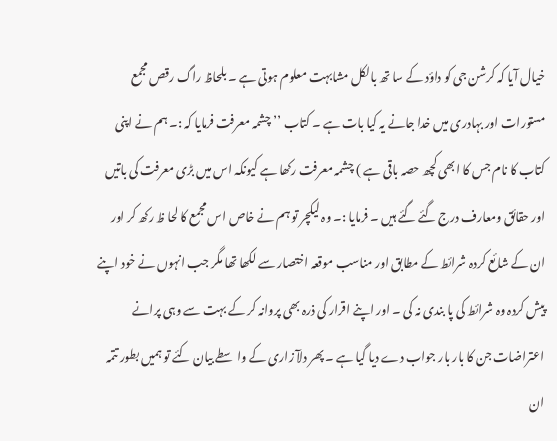خیال آیا کہ کرشن جی کو داؤد کے سا تھ بالکل مشابہت معلوم ہوتی ہے ۔ بلحاظ راگ رقص مجمع مستورات اور بہادری میں خدا جانے یہ کیا بات ہے ۔ کتاب ’’ چشمہ معرفت فرمایا کہ :۔ ہم نے اپنی کتاب کا نام جس کا ابھی کچھ حصہ باقی ہے ) چشمہ معرفت رکھا ہے کیونکہ اس میں بڑی معرفت کی باتیں اور حقائق ومعارف درج گئے گئے ہیں ۔ فرمایا :۔ وہ لیکچر تو ہم نے خاص اس مجمع کا لحا ظ رکھ کر اور ان کے شائع کردہ شرائط کے مطابق اور مناسب موقعہ اختصار سے لکھا تھا مگر جب انہوں نے خود اپنے پیش کردہ وہ شرائط کی پا بندی نہ کی ۔ اور اپنے اقرار کی ذرہ بھی پروانہ کر کے بہت سے وہی پرانے اعتراضات جن کا بار بار جواب دے دیا گیا ہے ۔ پھر دلآ زاری کے واسطے بیان کئے تو ہمیں بطور تتمہ ان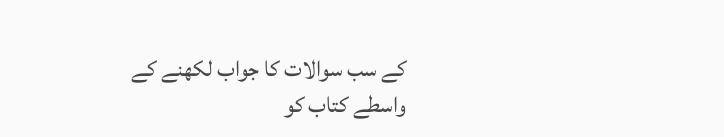کے سب سوالات کا جواب لکھنے کے واسطے کتاب کو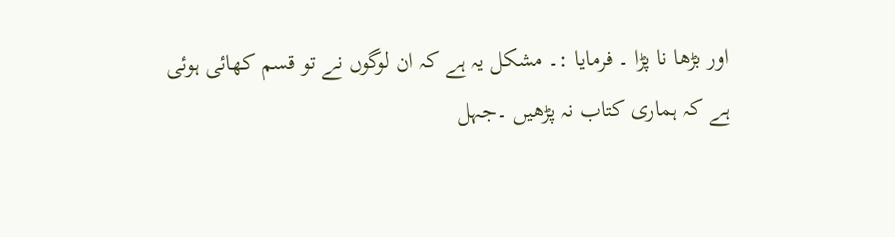اور بڑھا نا پڑا ۔ فرمایا :۔ مشکل یہ ہے کہ ان لوگوں نے تو قسم کھائی ہوئی ہے کہ ہماری کتاب نہ پڑھیں ۔جہل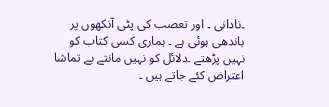۔نادانی ۔ اور تعصب کی پٹی آنکھوں پر باندھی ہوئی ہے ۔ ہماری کسی کتاب کو نہیں پڑھتے ۔دلائل کو نہیں مانتے بے تماشا اعتراض کئے جاتے ہیں ۔